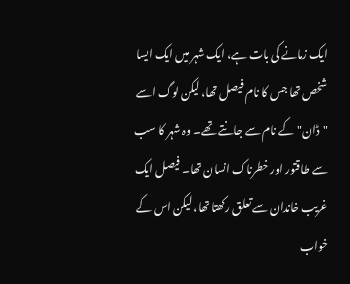ایک زمانے کی بات ہے، ایک شہر میں ایک ایسا شخص تھا جس کا نام فیصل تھا، لیکن لوگ اسے "ڈان" کے نام سے جانتے تھے۔ وہ شہر کا سب سے طاقتور اور خطرناک انسان تھا۔ فیصل ایک غریب خاندان سے تعلق رکھتا تھا، لیکن اس کے خواب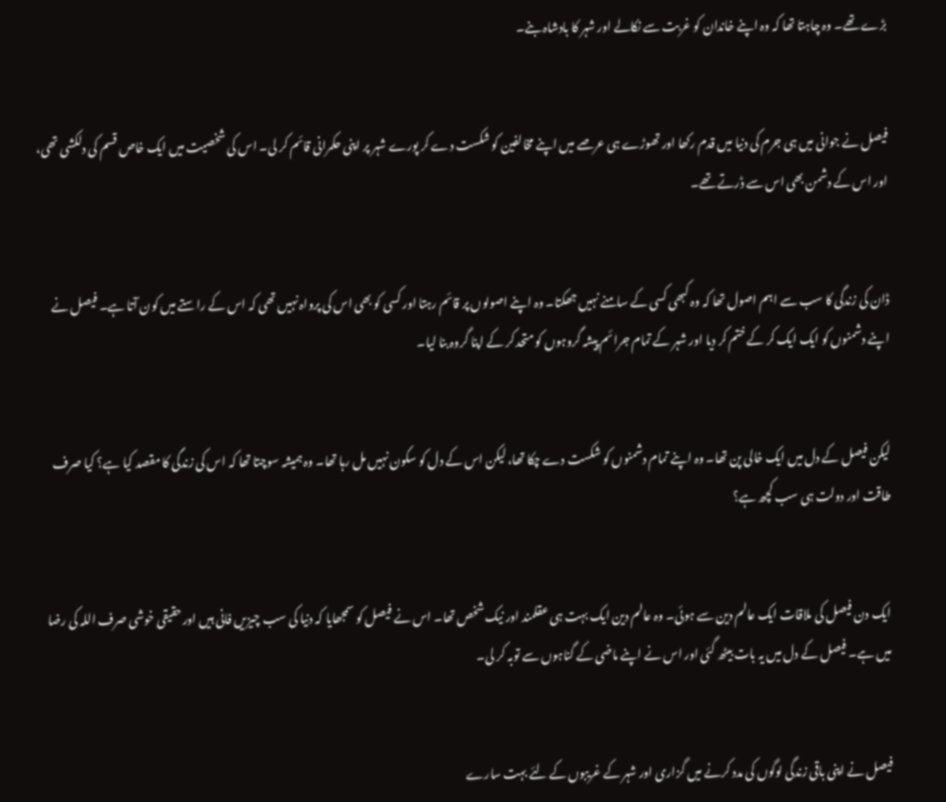بڑے تھے۔ وہ چاہتا تھا کہ وہ اپنے خاندان کو غربت سے نکالے اور شہر کا بادشاہ بنے۔


فیصل نے جوانی میں ہی جرم کی دنیا میں قدم رکھا اور تھوڑے ہی عرصے میں اپنے مخالفین کو شکست دے کر پورے شہر پر اپنی حکمرانی قائم کر لی۔ اس کی شخصیت میں ایک خاص قسم کی دلکشی تھی، اور اس کے دشمن بھی اس سے ڈرتے تھے۔


ڈان کی زندگی کا سب سے اہم اصول تھا کہ وہ کبھی کسی کے سامنے نہیں جھکتا۔ وہ اپنے اصولوں پر قائم رہتا اور کسی کو بھی اس کی پرواہ نہیں تھی کہ اس کے راستے میں کون آتا ہے۔ فیصل نے اپنے دشمنوں کو ایک ایک کر کے ختم کر دیا اور شہر کے تمام جرائم پیشہ گروہوں کو متحد کر کے اپنا گروہ بنا لیا۔


لیکن فیصل کے دل میں ایک خالی پن تھا۔ وہ اپنے تمام دشمنوں کو شکست دے چکا تھا، لیکن اس کے دل کو سکون نہیں مل رہا تھا۔ وہ ہمیشہ سوچتا تھا کہ اس کی زندگی کا مقصد کیا ہے؟ کیا صرف طاقت اور دولت ہی سب کچھ ہے؟


ایک دن فیصل کی ملاقات ایک عالم دین سے ہوئی۔ وہ عالم دین ایک بہت ہی عقلمند اور نیک شخص تھا۔ اس نے فیصل کو سمجھایا کہ دنیا کی سب چیزیں فانی ہیں اور حقیقی خوشی صرف اللہ کی رضا میں ہے۔ فیصل کے دل میں یہ بات بیٹھ گئی اور اس نے اپنے ماضی کے گناہوں سے توبہ کر لی۔


فیصل نے اپنی باقی زندگی لوگوں کی مدد کرنے میں گزاری اور شہر کے غریبوں کے لئے بہت سارے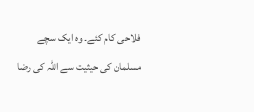فلاحی کام کئے۔ وہ ایک سچے مسلمان کی حیثیت سے اللہ کی رضا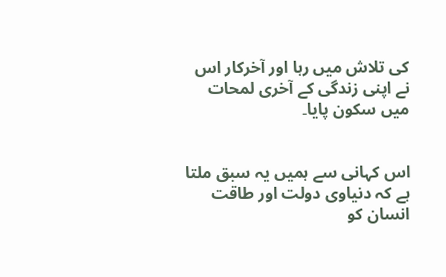کی تلاش میں رہا اور آخرکار اس نے اپنی زندگی کے آخری لمحات میں سکون پایا۔


اس کہانی سے ہمیں یہ سبق ملتا ہے کہ دنیاوی دولت اور طاقت انسان کو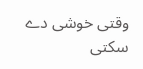وقتی خوشی دے سکتی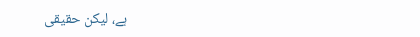ہے، لیکن حقیقی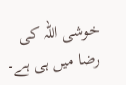خوشی اللہ کی رضا میں ہی ہے۔